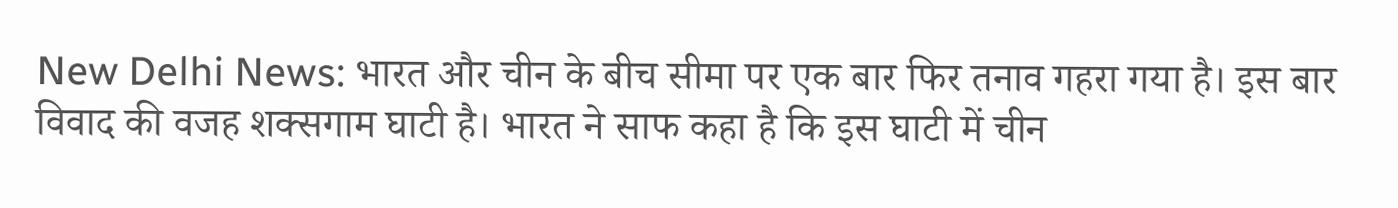New Delhi News: भारत और चीन के बीच सीमा पर एक बार फिर तनाव गहरा गया है। इस बार विवाद की वजह शक्सगाम घाटी है। भारत ने साफ कहा है कि इस घाटी में चीन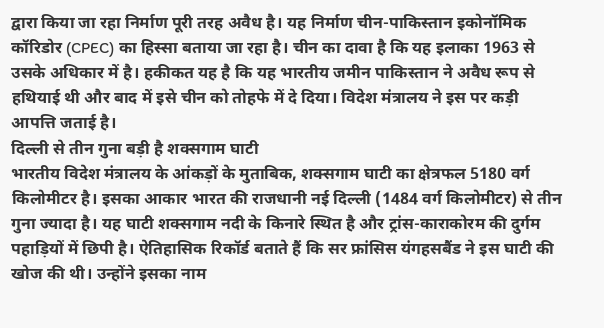द्वारा किया जा रहा निर्माण पूरी तरह अवैध है। यह निर्माण चीन-पाकिस्तान इकोनॉमिक कॉरिडोर (CPEC) का हिस्सा बताया जा रहा है। चीन का दावा है कि यह इलाका 1963 से उसके अधिकार में है। हकीकत यह है कि यह भारतीय जमीन पाकिस्तान ने अवैध रूप से हथियाई थी और बाद में इसे चीन को तोहफे में दे दिया। विदेश मंत्रालय ने इस पर कड़ी आपत्ति जताई है।
दिल्ली से तीन गुना बड़ी है शक्सगाम घाटी
भारतीय विदेश मंत्रालय के आंकड़ों के मुताबिक, शक्सगाम घाटी का क्षेत्रफल 5180 वर्ग किलोमीटर है। इसका आकार भारत की राजधानी नई दिल्ली (1484 वर्ग किलोमीटर) से तीन गुना ज्यादा है। यह घाटी शक्सगाम नदी के किनारे स्थित है और ट्रांस-काराकोरम की दुर्गम पहाड़ियों में छिपी है। ऐतिहासिक रिकॉर्ड बताते हैं कि सर फ्रांसिस यंगहसबैंड ने इस घाटी की खोज की थी। उन्होंने इसका नाम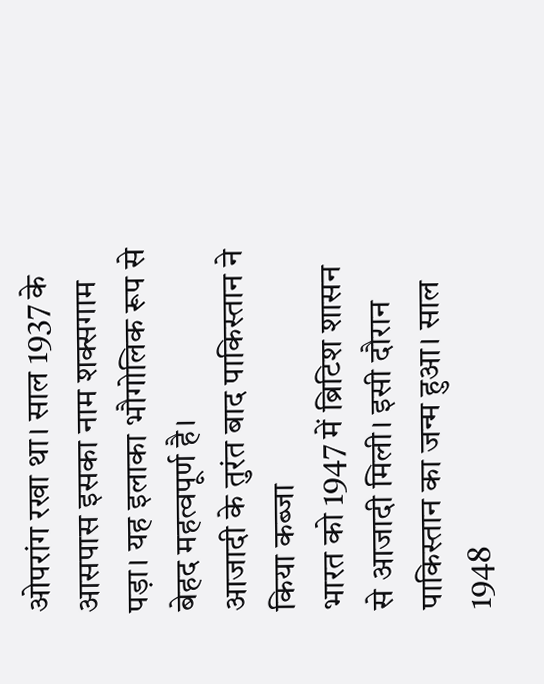ओपरांग रखा था। साल 1937 के आसपास इसका नाम शक्सगाम पड़ा। यह इलाका भौगोलिक रूप से बेहद महत्वपूर्ण है।
आजादी के तुरंत बाद पाकिस्तान ने किया कब्जा
भारत को 1947 में ब्रिटिश शासन से आजादी मिली। इसी दौरान पाकिस्तान का जन्म हुआ। साल 1948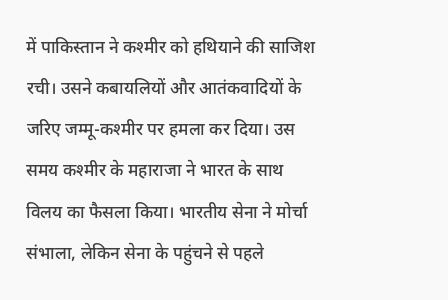में पाकिस्तान ने कश्मीर को हथियाने की साजिश रची। उसने कबायलियों और आतंकवादियों के जरिए जम्मू-कश्मीर पर हमला कर दिया। उस समय कश्मीर के महाराजा ने भारत के साथ विलय का फैसला किया। भारतीय सेना ने मोर्चा संभाला, लेकिन सेना के पहुंचने से पहले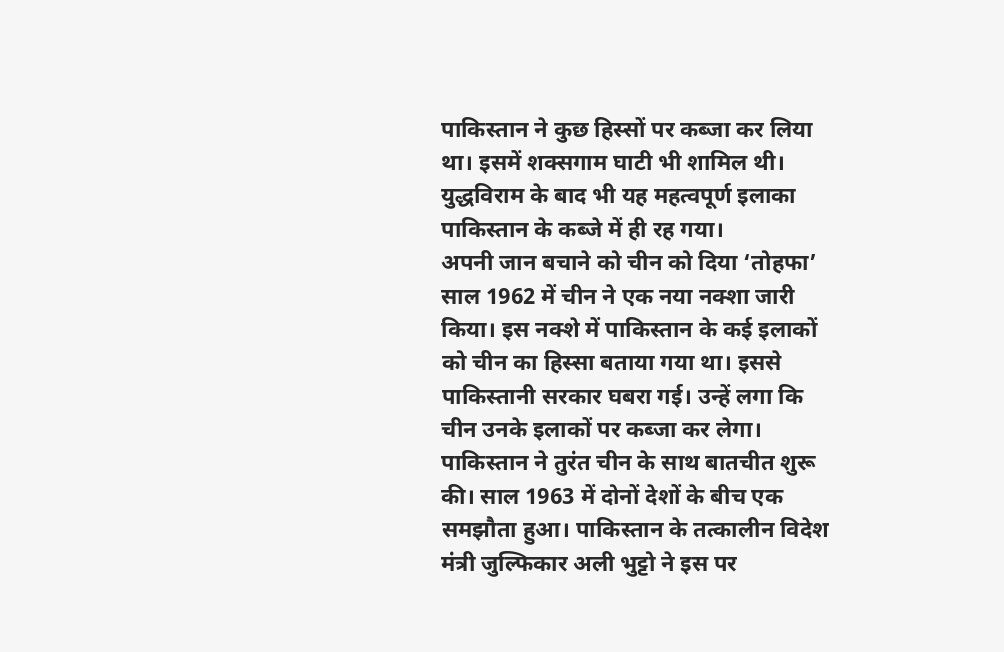पाकिस्तान ने कुछ हिस्सों पर कब्जा कर लिया था। इसमें शक्सगाम घाटी भी शामिल थी। युद्धविराम के बाद भी यह महत्वपूर्ण इलाका पाकिस्तान के कब्जे में ही रह गया।
अपनी जान बचाने को चीन को दिया ‘तोहफा’
साल 1962 में चीन ने एक नया नक्शा जारी किया। इस नक्शे में पाकिस्तान के कई इलाकों को चीन का हिस्सा बताया गया था। इससे पाकिस्तानी सरकार घबरा गई। उन्हें लगा कि चीन उनके इलाकों पर कब्जा कर लेगा। पाकिस्तान ने तुरंत चीन के साथ बातचीत शुरू की। साल 1963 में दोनों देशों के बीच एक समझौता हुआ। पाकिस्तान के तत्कालीन विदेश मंत्री जुल्फिकार अली भुट्टो ने इस पर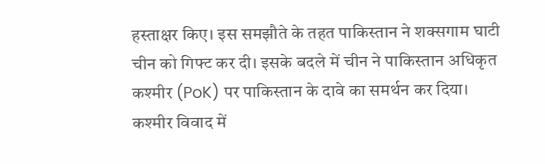हस्ताक्षर किए। इस समझौते के तहत पाकिस्तान ने शक्सगाम घाटी चीन को गिफ्ट कर दी। इसके बदले में चीन ने पाकिस्तान अधिकृत कश्मीर (PoK) पर पाकिस्तान के दावे का समर्थन कर दिया।
कश्मीर विवाद में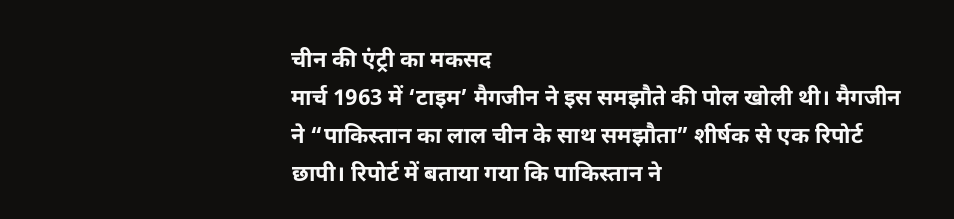चीन की एंट्री का मकसद
मार्च 1963 में ‘टाइम’ मैगजीन ने इस समझौते की पोल खोली थी। मैगजीन ने “पाकिस्तान का लाल चीन के साथ समझौता” शीर्षक से एक रिपोर्ट छापी। रिपोर्ट में बताया गया कि पाकिस्तान ने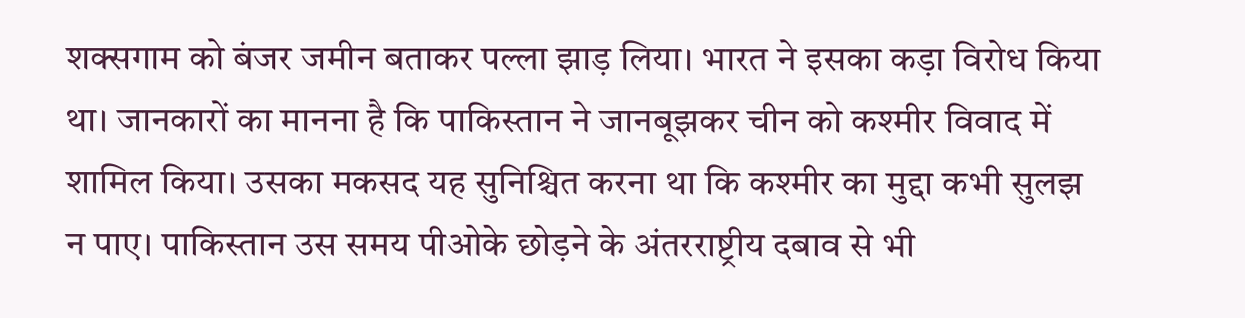शक्सगाम को बंजर जमीन बताकर पल्ला झाड़ लिया। भारत ने इसका कड़ा विरोध किया था। जानकारों का मानना है कि पाकिस्तान ने जानबूझकर चीन को कश्मीर विवाद में शामिल किया। उसका मकसद यह सुनिश्चित करना था कि कश्मीर का मुद्दा कभी सुलझ न पाए। पाकिस्तान उस समय पीओके छोड़ने के अंतरराष्ट्रीय दबाव से भी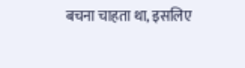बचना चाहता था, इसलिए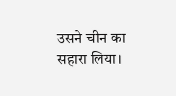उसने चीन का सहारा लिया।